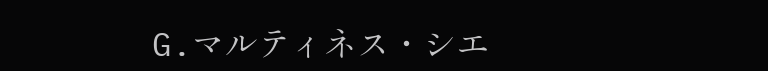G.マルティネス・シエ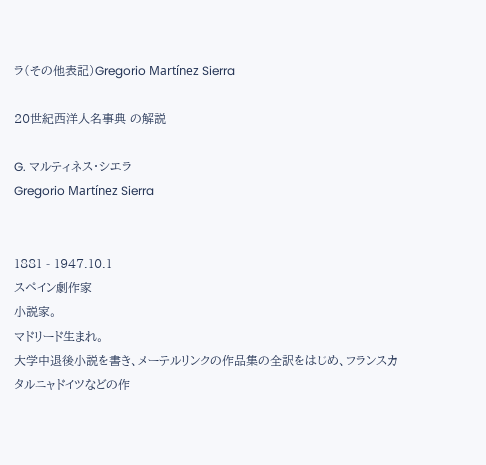ラ(その他表記)Gregorio Martínez Sierra

20世紀西洋人名事典 の解説

G. マルティネス・シエラ
Gregorio Martínez Sierra


1881 - 1947.10.1
スペイン劇作家
小説家。
マドリード生まれ。
大学中退後小説を書き、メーテルリンクの作品集の全訳をはじめ、フランスカタルニャドイツなどの作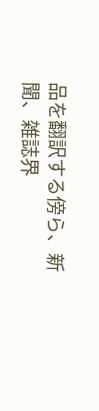品を翻訳する傍ら、新聞、雑誌界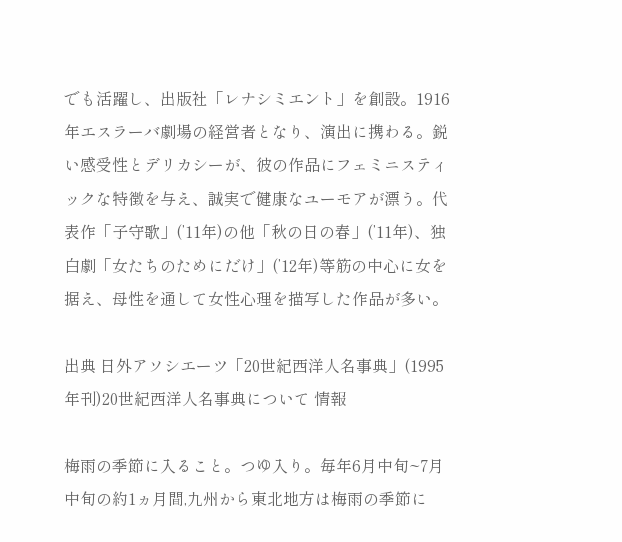でも活躍し、出版社「レナシミエント」を創設。1916年エスラーバ劇場の経営者となり、演出に携わる。鋭い感受性とデリカシーが、彼の作品にフェミニスティックな特徴を与え、誠実で健康なユーモアが漂う。代表作「子守歌」(’11年)の他「秋の日の春」(’11年)、独白劇「女たちのためにだけ」(’12年)等筋の中心に女を据え、母性を通して女性心理を描写した作品が多い。

出典 日外アソシエーツ「20世紀西洋人名事典」(1995年刊)20世紀西洋人名事典について 情報

梅雨の季節に入ること。つゆ入り。毎年6月中旬~7月中旬の約1ヵ月間,九州から東北地方は梅雨の季節に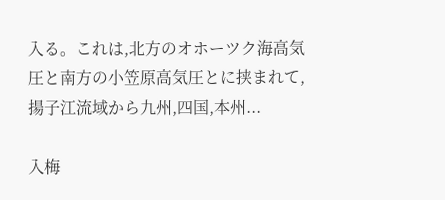入る。これは,北方のオホーツク海高気圧と南方の小笠原高気圧とに挟まれて,揚子江流域から九州,四国,本州...

入梅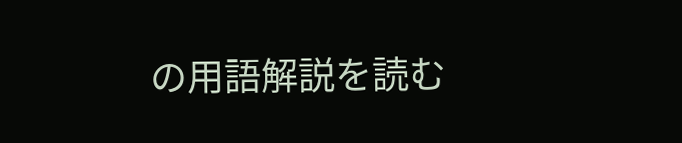の用語解説を読む